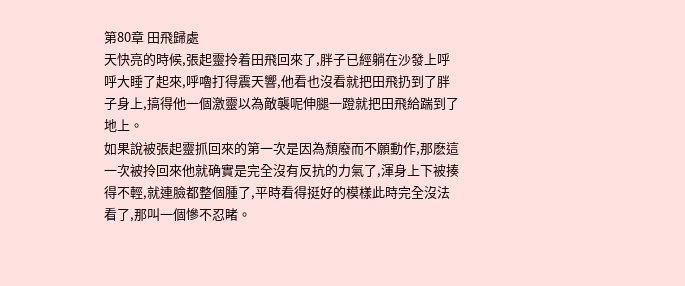第80章 田飛歸處
天快亮的時候,張起靈拎着田飛回來了,胖子已經躺在沙發上呼呼大睡了起來,呼嚕打得震天響,他看也沒看就把田飛扔到了胖子身上,搞得他一個激靈以為敵襲呢伸腿一蹬就把田飛給踹到了地上。
如果說被張起靈抓回來的第一次是因為頹廢而不願動作,那麽這一次被拎回來他就确實是完全沒有反抗的力氣了,渾身上下被揍得不輕,就連臉都整個腫了,平時看得挺好的模樣此時完全沒法看了,那叫一個慘不忍睹。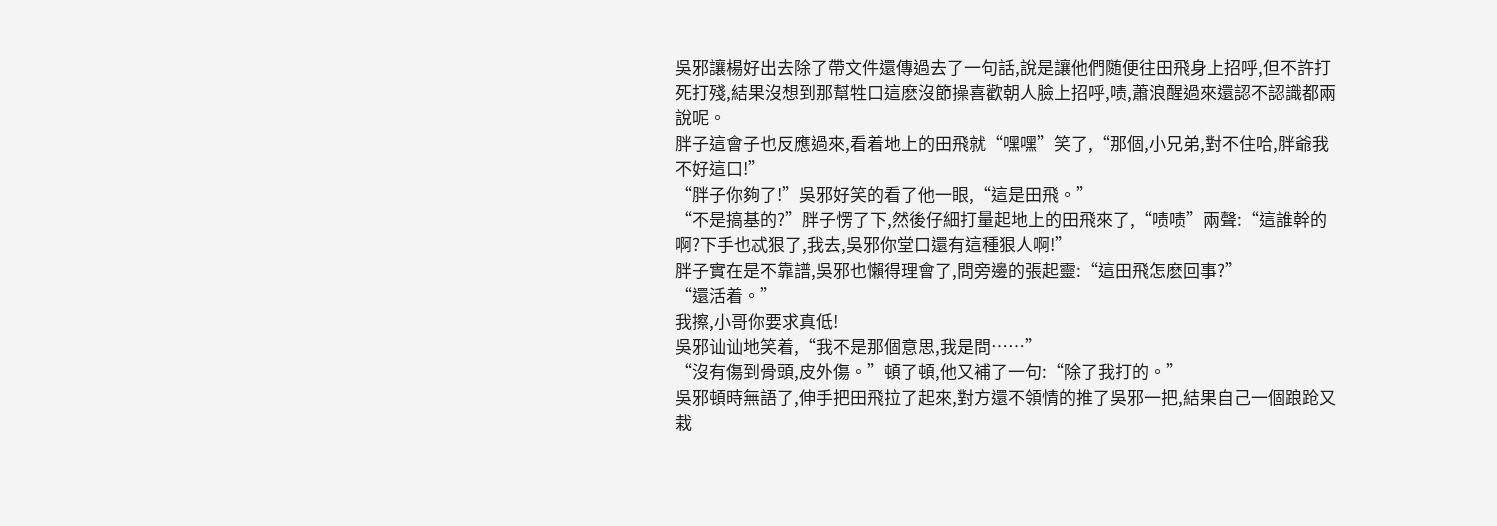吳邪讓楊好出去除了帶文件還傳過去了一句話,說是讓他們随便往田飛身上招呼,但不許打死打殘,結果沒想到那幫牲口這麽沒節操喜歡朝人臉上招呼,啧,蕭浪醒過來還認不認識都兩說呢。
胖子這會子也反應過來,看着地上的田飛就“嘿嘿”笑了,“那個,小兄弟,對不住哈,胖爺我不好這口!”
“胖子你夠了!”吳邪好笑的看了他一眼,“這是田飛。”
“不是搞基的?”胖子愣了下,然後仔細打量起地上的田飛來了,“啧啧”兩聲:“這誰幹的啊?下手也忒狠了,我去,吳邪你堂口還有這種狠人啊!”
胖子實在是不靠譜,吳邪也懶得理會了,問旁邊的張起靈:“這田飛怎麽回事?”
“還活着。”
我擦,小哥你要求真低!
吳邪讪讪地笑着,“我不是那個意思,我是問……”
“沒有傷到骨頭,皮外傷。”頓了頓,他又補了一句:“除了我打的。”
吳邪頓時無語了,伸手把田飛拉了起來,對方還不領情的推了吳邪一把,結果自己一個踉跄又栽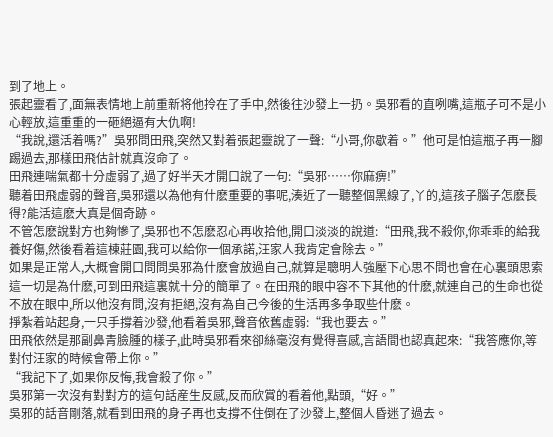到了地上。
張起靈看了,面無表情地上前重新将他拎在了手中,然後往沙發上一扔。吳邪看的直咧嘴,這瓶子可不是小心輕放,這重重的一砸絕逼有大仇啊!
“我說,還活着嗎?”吳邪問田飛,突然又對着張起靈說了一聲:“小哥,你歇着。”他可是怕這瓶子再一腳踢過去,那樣田飛估計就真沒命了。
田飛連喘氣都十分虛弱了,過了好半天才開口說了一句:“吳邪……你麻痹!”
聽着田飛虛弱的聲音,吳邪還以為他有什麽重要的事呢,湊近了一聽整個黑線了,丫的,這孩子腦子怎麽長得?能活這麽大真是個奇跡。
不管怎麽說對方也夠慘了,吳邪也不怎麽忍心再收拾他,開口淡淡的說道:“田飛,我不殺你,你乖乖的給我養好傷,然後看着這棟莊園,我可以給你一個承諾,汪家人我肯定會除去。”
如果是正常人,大概會開口問問吳邪為什麽會放過自己,就算是聰明人強壓下心思不問也會在心裏頭思索這一切是為什麽,可到田飛這裏就十分的簡單了。在田飛的眼中容不下其他的什麽,就連自己的生命也從不放在眼中,所以他沒有問,沒有拒絕,沒有為自己今後的生活再多争取些什麽。
掙紮着站起身,一只手撐着沙發,他看着吳邪,聲音依舊虛弱:“我也要去。”
田飛依然是那副鼻青臉腫的樣子,此時吳邪看來卻絲毫沒有覺得喜感,言語間也認真起來:“我答應你,等對付汪家的時候會帶上你。”
“我記下了,如果你反悔,我會殺了你。”
吳邪第一次沒有對對方的這句話産生反感,反而欣賞的看着他,點頭,“好。”
吳邪的話音剛落,就看到田飛的身子再也支撐不住倒在了沙發上,整個人昏迷了過去。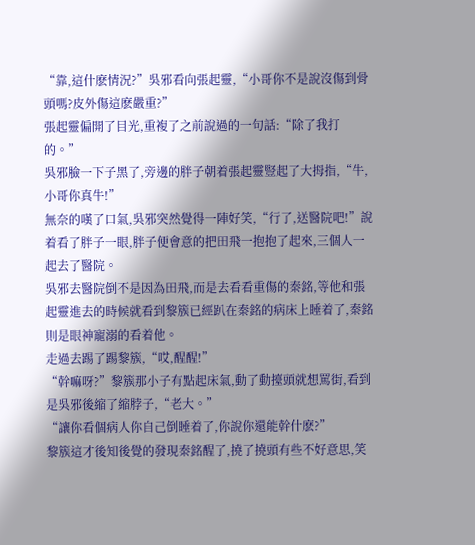“靠,這什麽情況?”吳邪看向張起靈,“小哥你不是說沒傷到骨頭嗎?皮外傷這麽嚴重?”
張起靈偏開了目光,重複了之前說過的一句話:“除了我打的。”
吳邪臉一下子黑了,旁邊的胖子朝着張起靈豎起了大拇指,“牛,小哥你真牛!”
無奈的嘆了口氣,吳邪突然覺得一陣好笑,“行了,送醫院吧!”說着看了胖子一眼,胖子便會意的把田飛一抱抱了起來,三個人一起去了醫院。
吳邪去醫院倒不是因為田飛,而是去看看重傷的秦銘,等他和張起靈進去的時候就看到黎簇已經趴在秦銘的病床上睡着了,秦銘則是眼神寵溺的看着他。
走過去踢了踢黎簇,“哎,醒醒!”
“幹嘛呀?”黎簇那小子有點起床氣,動了動擡頭就想罵街,看到是吳邪後縮了縮脖子,“老大。”
“讓你看個病人你自己倒睡着了,你說你還能幹什麽?”
黎簇這才後知後覺的發現秦銘醒了,撓了撓頭有些不好意思,笑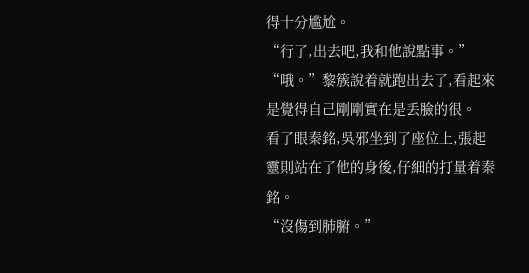得十分尴尬。
“行了,出去吧,我和他說點事。”
“哦。”黎簇說着就跑出去了,看起來是覺得自己剛剛實在是丢臉的很。
看了眼秦銘,吳邪坐到了座位上,張起靈則站在了他的身後,仔細的打量着秦銘。
“沒傷到肺腑。”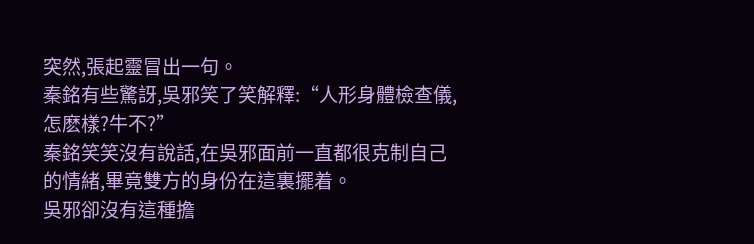突然,張起靈冒出一句。
秦銘有些驚訝,吳邪笑了笑解釋:“人形身體檢查儀,怎麽樣?牛不?”
秦銘笑笑沒有說話,在吳邪面前一直都很克制自己的情緒,畢竟雙方的身份在這裏擺着。
吳邪卻沒有這種擔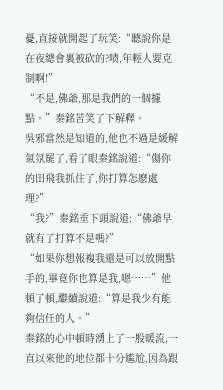憂,直接就開起了玩笑:“聽說你是在夜總會裏被砍的?啧,年輕人要克制啊!”
“不是,佛爺,那是我們的一個據點。”秦銘苦笑了下解釋。
吳邪當然是知道的,他也不過是緩解氣氛罷了,看了眼秦銘說道:“傷你的田飛我抓住了,你打算怎麽處理?”
“我?”秦銘垂下頭說道:“佛爺早就有了打算不是嗎?”
“如果你想報複我還是可以放開點手的,畢竟你也算是我,嗯……”他頓了頓,繼續說道:“算是我少有能夠信任的人。”
秦銘的心中頓時湧上了一股暖流,一直以來他的地位都十分尴尬,因為跟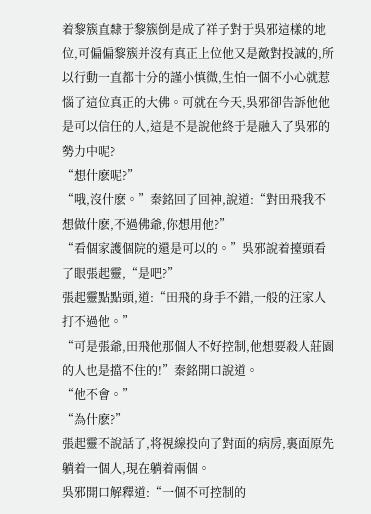着黎簇直隸于黎簇倒是成了祥子對于吳邪這樣的地位,可偏偏黎簇并沒有真正上位他又是敵對投誠的,所以行動一直都十分的謹小慎微,生怕一個不小心就惹惱了這位真正的大佛。可就在今天,吳邪卻告訴他他是可以信任的人,這是不是說他終于是融入了吳邪的勢力中呢?
“想什麽呢?”
“哦,沒什麽。”秦銘回了回神,說道:“對田飛我不想做什麽,不過佛爺,你想用他?”
“看個家護個院的還是可以的。”吳邪說着擡頭看了眼張起靈,“是吧?”
張起靈點點頭,道:“田飛的身手不錯,一般的汪家人打不過他。”
“可是張爺,田飛他那個人不好控制,他想要殺人莊園的人也是擋不住的!”秦銘開口說道。
“他不會。”
“為什麽?”
張起靈不說話了,将視線投向了對面的病房,裏面原先躺着一個人,現在躺着兩個。
吳邪開口解釋道:“一個不可控制的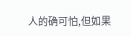人的确可怕,但如果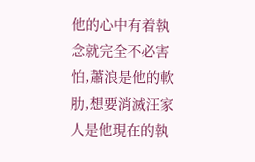他的心中有着執念就完全不必害怕,蕭浪是他的軟肋,想要消滅汪家人是他現在的執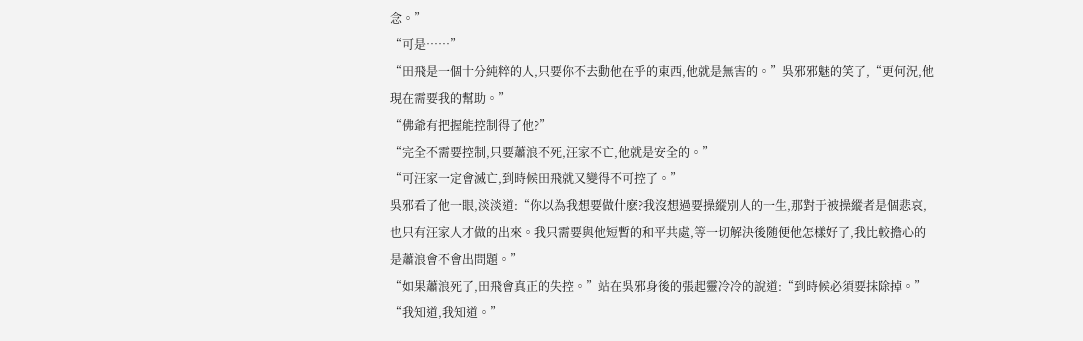念。”
“可是……”
“田飛是一個十分純粹的人,只要你不去動他在乎的東西,他就是無害的。”吳邪邪魅的笑了,“更何況,他現在需要我的幫助。”
“佛爺有把握能控制得了他?”
“完全不需要控制,只要蕭浪不死,汪家不亡,他就是安全的。”
“可汪家一定會滅亡,到時候田飛就又變得不可控了。”
吳邪看了他一眼,淡淡道:“你以為我想要做什麽?我沒想過要操縱別人的一生,那對于被操縱者是個悲哀,也只有汪家人才做的出來。我只需要與他短暫的和平共處,等一切解決後随便他怎樣好了,我比較擔心的是蕭浪會不會出問題。”
“如果蕭浪死了,田飛會真正的失控。”站在吳邪身後的張起靈冷冷的說道:“到時候必須要抹除掉。”
“我知道,我知道。”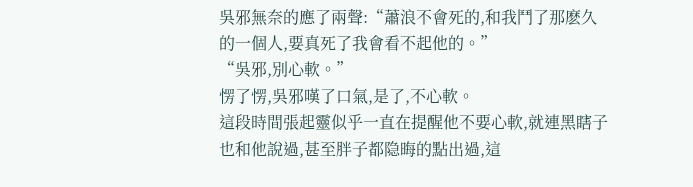吳邪無奈的應了兩聲:“蕭浪不會死的,和我鬥了那麽久的一個人,要真死了我會看不起他的。”
“吳邪,別心軟。”
愣了愣,吳邪嘆了口氣,是了,不心軟。
這段時間張起靈似乎一直在提醒他不要心軟,就連黑瞎子也和他說過,甚至胖子都隐晦的點出過,這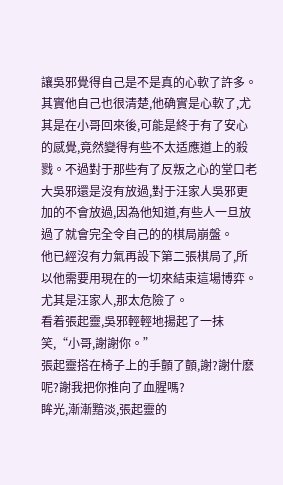讓吳邪覺得自己是不是真的心軟了許多。
其實他自己也很清楚,他确實是心軟了,尤其是在小哥回來後,可能是終于有了安心的感覺,竟然變得有些不太适應道上的殺戮。不過對于那些有了反叛之心的堂口老大吳邪還是沒有放過,對于汪家人吳邪更加的不會放過,因為他知道,有些人一旦放過了就會完全令自己的的棋局崩盤。
他已經沒有力氣再設下第二張棋局了,所以他需要用現在的一切來結束這場博弈。尤其是汪家人,那太危險了。
看着張起靈,吳邪輕輕地揚起了一抹笑,“小哥,謝謝你。”
張起靈搭在椅子上的手顫了顫,謝?謝什麽呢?謝我把你推向了血腥嗎?
眸光,漸漸黯淡,張起靈的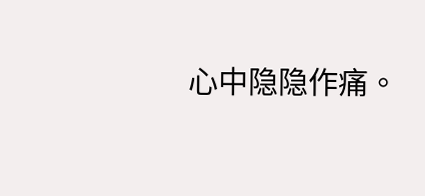心中隐隐作痛。